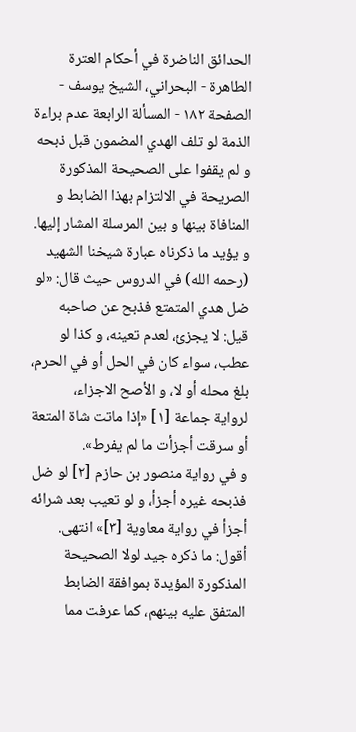الحدائق الناضرة في أحكام العترة الطاهرة - البحراني، الشيخ يوسف - الصفحة ١٨٢ - المسألة الرابعة عدم براءة الذمة لو تلف الهدي المضمون قبل ذبحه
و لم يقفوا على الصحيحة المذكورة الصريحة في الالتزام بهذا الضابط و المنافاة بينها و بين المرسلة المشار إليها.
و يؤيد ما ذكرناه عبارة شيخنا الشهيد (رحمه الله) في الدروس حيث قال: «لو ضل هدي المتمتع فذبح عن صاحبه قيل: لا يجزئ، لعدم تعينه، و كذا لو عطب، سواء كان في الحل أو في الحرم، بلغ محله أو لا، و الأصح الاجزاء،
لرواية جماعة [١] «إذا ماتت شاة المتعة أو سرقت أجزأت ما لم يفرط».
و في رواية منصور بن حازم [٢] لو ضل فذبحه غيره أجزأ، و لو تعيب بعد شرائه أجزأ في رواية معاوية [٣]» انتهى.
أقول: ما ذكره جيد لولا الصحيحة المذكورة المؤيدة بموافقة الضابط المتفق عليه بينهم، كما عرفت مما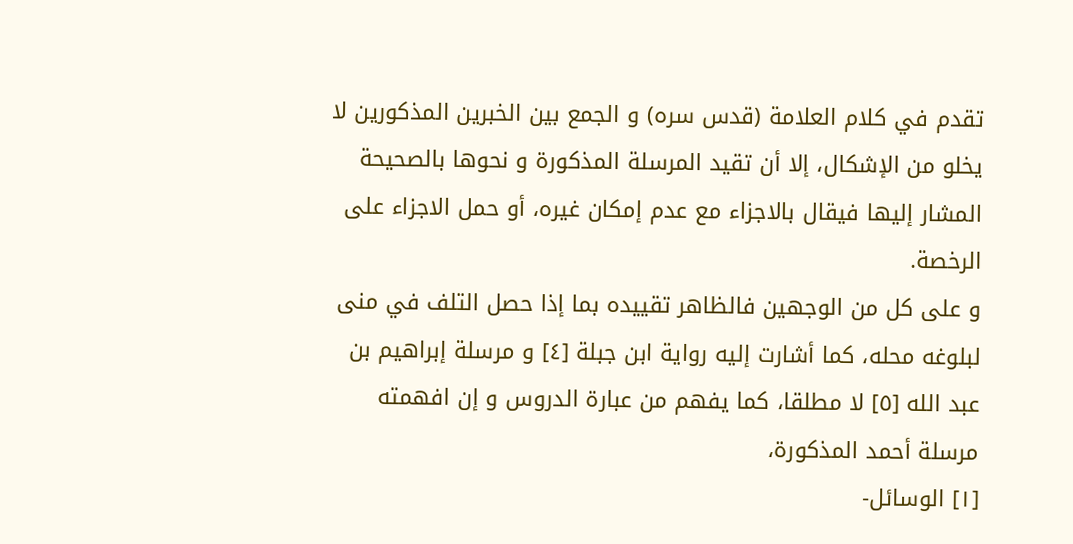تقدم في كلام العلامة (قدس سره) و الجمع بين الخبرين المذكورين لا يخلو من الإشكال، إلا أن تقيد المرسلة المذكورة و نحوها بالصحيحة المشار إليها فيقال بالاجزاء مع عدم إمكان غيره، أو حمل الاجزاء على الرخصة.
و على كل من الوجهين فالظاهر تقييده بما إذا حصل التلف في منى لبلوغه محله، كما أشارت إليه رواية ابن جبلة [٤] و مرسلة إبراهيم بن عبد الله [٥] لا مطلقا، كما يفهم من عبارة الدروس و إن افهمته مرسلة أحمد المذكورة،
[١] الوسائل-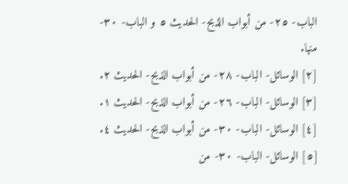الباب- ٢٥- من أبواب الذبح- الحديث ٥ و الباب- ٣٠- منها.
[٢] الوسائل- الباب- ٢٨- من أبواب الذبح- الحديث ٢.
[٣] الوسائل- الباب- ٢٦- من أبواب الذبح- الحديث ١.
[٤] الوسائل- الباب- ٣٠- من أبواب الذبح- الحديث ٤.
[٥] الوسائل- الباب- ٣٠- من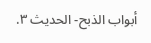أبواب الذبح- الحديث ٣.